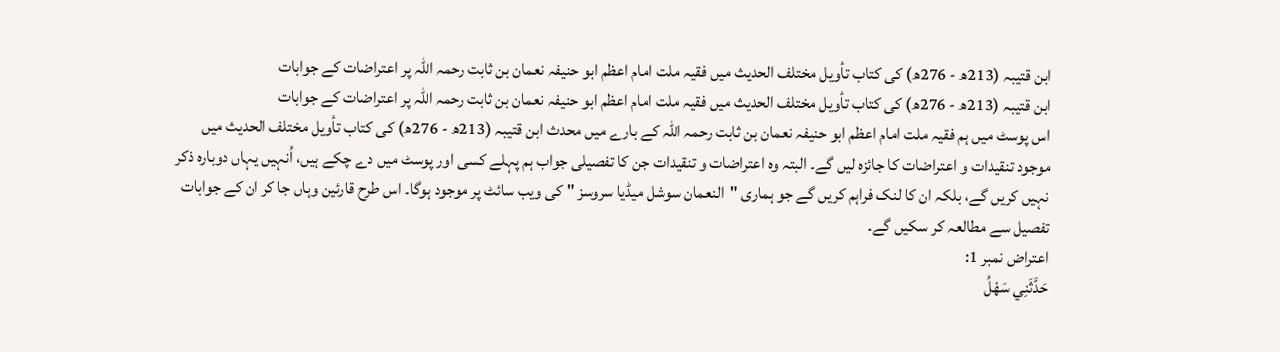ابن قتیبہ (213ھ - 276ھ) کی کتاب تأويل مختلف الحديث میں فقیہ ملت امام اعظم ابو حنیفہ نعمان بن ثابت رحمہ اللہ پر اعتراضات کے جوابات
ابن قتیبہ (213ھ - 276ھ) کی کتاب تأويل مختلف الحديث میں فقیہ ملت امام اعظم ابو حنیفہ نعمان بن ثابت رحمہ اللہ پر اعتراضات کے جوابات
اس پوسٹ میں ہم فقیہ ملت امام اعظم ابو حنیفہ نعمان بن ثابت رحمہ اللہ کے بارے میں محدث ابن قتیبہ (213ھ - 276ھ) کی کتاب تأويل مختلف الحديث میں موجود تنقیدات و اعتراضات کا جائزہ لیں گے۔ البتہ وہ اعتراضات و تنقیدات جن کا تفصیلی جواب ہم پہلے کسی اور پوسٹ میں دے چکے ہیں، اُنہیں یہاں دوبارہ ذکر نہیں کریں گے، بلکہ ان کا لنک فراہم کریں گے جو ہماری "النعمان سوشل میڈیا سروسز " کی ویب سائٹ پر موجود ہوگا۔ اس طرح قارئین وہاں جا کر ان کے جوابات تفصیل سے مطالعہ کر سکیں گے۔
اعتراض نمبر 1:
حَدَّثَنِي سَهْلُ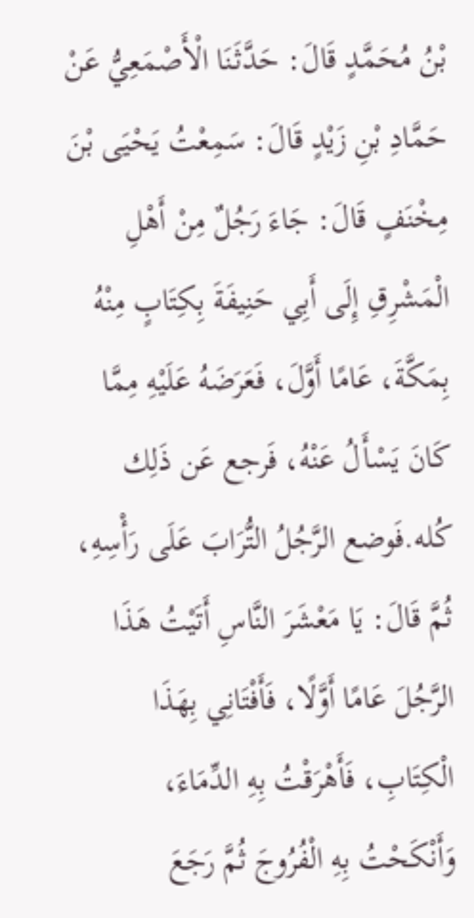بْنُ مُحَمَّدٍ قَالَ: حَدَّثَنَا الْأَصْمَعِيُّ عَنْ حَمَّادِ بْنِ زَيْدٍ قَالَ: سَمِعْتُ يَحْيَى بْنَ مِخْنَفٍ قَالَ: جَاءَ رَجُلٌ مِنْ أَهْلِ الْمَشْرِقِ إِلَى أَبِي حَنِيفَةَ بِكِتَابٍ مِنْهُ بِمَكَّةَ، عَامًا أَوَّلَ، فَعَرَضَهُ عَلَيْهِ مِمَّا كَانَ يَسْأَلُ عَنْهُ، فَرجع عَن ذَلِك كُله.فَوضع الرَّجُلُ التُّرَابَ عَلَى رَأْسِهِ، ثُمَّ قَالَ: يَا مَعْشَرَ النَّاسِ أَتَيْتُ هَذَا الرَّجُلَ عَامًا أَوَّلًا، فَأَفْتَانِي بِهَذَا الْكِتَابِ، فَأَهْرَقْتُ بِهِ الدِّمَاءَ، وَأَنْكَحْتُ بِهِ الْفُرُوجَ ثُمَّ رَجَعَ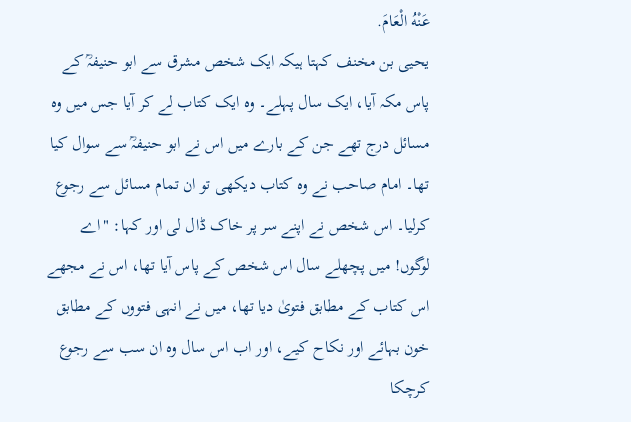عَنْهُ الْعَامَ.
یحیی بن مخنف کہتا ہیکہ ایک شخص مشرق سے ابو حنیفہؒ کے پاس مکہ آیا، ایک سال پہلے۔ وہ ایک کتاب لے کر آیا جس میں وہ مسائل درج تھے جن کے بارے میں اس نے ابو حنیفہؒ سے سوال کیا تھا۔ امام صاحب نے وہ کتاب دیکھی تو ان تمام مسائل سے رجوع کرلیا۔ اس شخص نے اپنے سر پر خاک ڈال لی اور کہا: "اے لوگوں! میں پچھلے سال اس شخص کے پاس آیا تھا، اس نے مجھے اس کتاب کے مطابق فتویٰ دیا تھا، میں نے انہی فتووں کے مطابق خون بہائے اور نکاح کیے، اور اب اس سال وہ ان سب سے رجوع کرچکا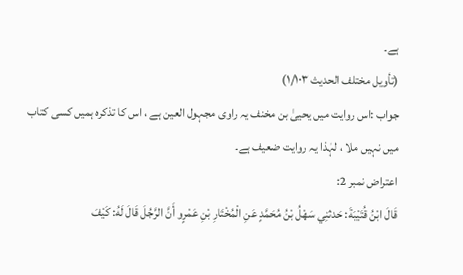ہے۔
(تأويل مختلف الحديث ١/١٠٣)
جواب :اس روایت میں یحییٰ بن مخنف یہ راوی مجہول العین ہے ، اس کا تذکرہ ہمیں کسی کتاب میں نہیں ملا ، لہٰذا یہ روایت ضعیف ہے۔
اعتراض نمبر 2:
قَالَ ابْنُ قُتَيْبَةَ: حَدثنِي سَهْلُ بْنُ مُحَمَّدٍ عَنِ الْمُخْتَارِ بْنِ عَمْرٍو أَنَّ الرَّجُلَ قَالَ لَهُ: كَيْفَ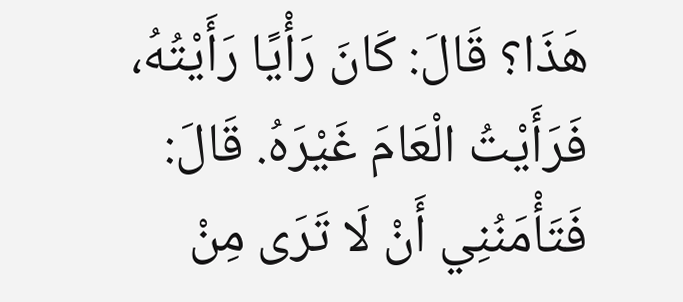هَذَا؟ قَالَ: كَانَ رَأْيًا رَأَيْتُهُ، فَرَأَيْتُ الْعَامَ غَيْرَهُ. قَالَ: فَتَأْمَنُنِي أَنْ لَا تَرَى مِنْ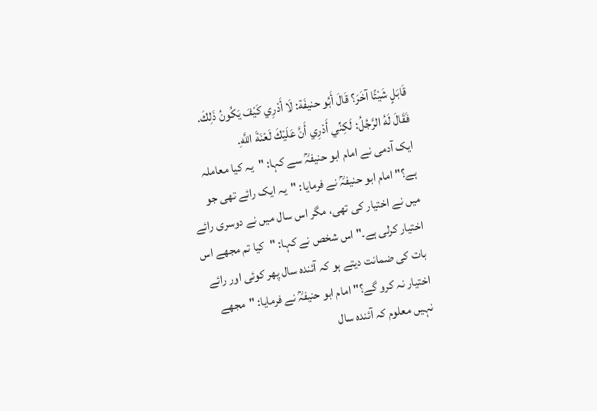قَابَلٍ شَيْئًا آخَرَ؟ قَالَ أَبُو حنيفَة: لَا أَدْرِي كَيْفَ يَكُونُ ذَلِكَ. فَقَالَ لَهُ الرَّجُلُ: لَكِنِّي أَدْرِي أَنَّ عَلَيْكَ لَعْنَةَ اللَّهِ.
ایک آدمی نے امام ابو حنیفہؒ سے کہا: "یہ کیا معاملہ ہے؟" امام ابو حنیفہؒ نے فرمایا: "یہ ایک رائے تھی جو میں نے اختیار کی تھی، مگر اس سال میں نے دوسری رائے اختیار کرلی ہے۔" اس شخص نے کہا: "کیا تم مجھے اس بات کی ضمانت دیتے ہو کہ آئندہ سال پھر کوئی اور رائے اختیار نہ کرو گے؟" امام ابو حنیفہؒ نے فرمایا: "مجھے نہیں معلوم کہ آئندہ سال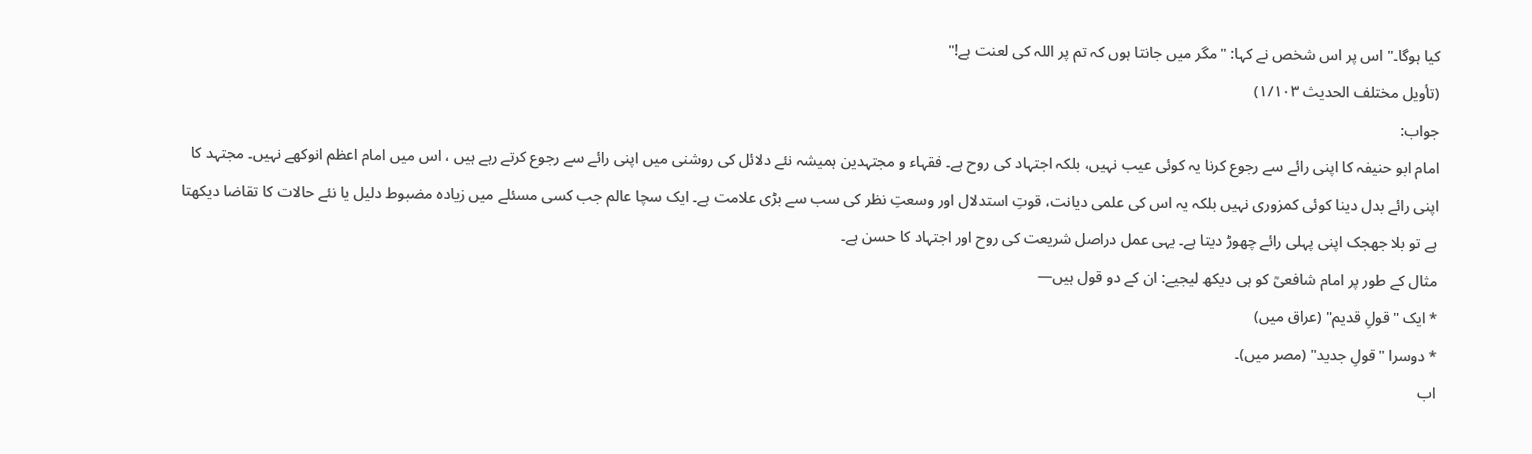کیا ہوگا۔" اس پر اس شخص نے کہا: "مگر میں جانتا ہوں کہ تم پر اللہ کی لعنت ہے!"
(تأويل مختلف الحديث ١/١٠٣)
جواب:
امام ابو حنیفہ کا اپنی رائے سے رجوع کرنا یہ کوئی عیب نہیں، بلکہ اجتہاد کی روح ہے۔ فقہاء و مجتہدین ہمیشہ نئے دلائل کی روشنی میں اپنی رائے سے رجوع کرتے رہے ہیں ، اس میں امام اعظم انوکھے نہیں۔ مجتہد کا اپنی رائے بدل دینا کوئی کمزوری نہیں بلکہ یہ اس کی علمی دیانت، قوتِ استدلال اور وسعتِ نظر کی سب سے بڑی علامت ہے۔ ایک سچا عالم جب کسی مسئلے میں زیادہ مضبوط دلیل یا نئے حالات کا تقاضا دیکھتا ہے تو بلا جھجک اپنی پہلی رائے چھوڑ دیتا ہے۔ یہی عمل دراصل شریعت کی روح اور اجتہاد کا حسن ہے۔
مثال کے طور پر امام شافعیؒ کو ہی دیکھ لیجیے: ان کے دو قول ہیں—
* ایک "قولِ قدیم" (عراق میں)
* دوسرا "قولِ جدید" (مصر میں)۔
اب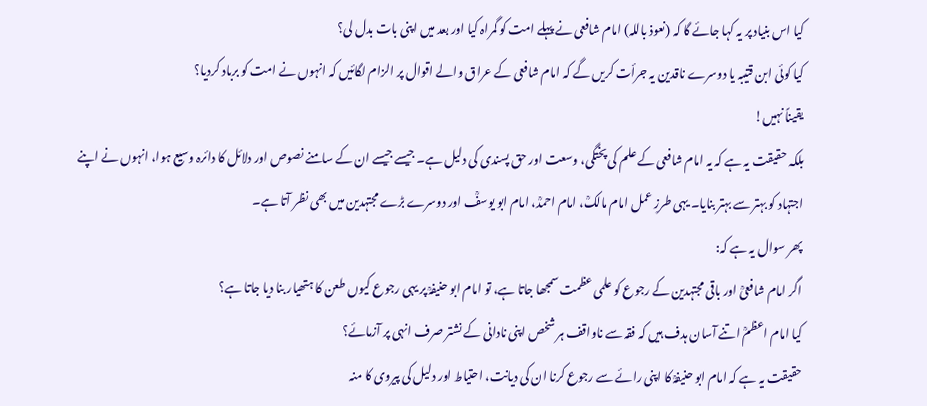کیا اس بنیاد پر یہ کہا جائے گا کہ (نعوذ باللہ) امام شافعی نے پہلے امت کو گمراہ کیا اور بعد میں اپنی بات بدل لی؟
کیا کوئی ابن قتیبہ یا دوسرے ناقدین یہ جرأت کریں گے کہ امام شافعی کے عراق والے اقوال پر الزام لگائیں کہ انہوں نے امت کو برباد کردیا؟
یقیناً نہیں!
بلکہ حقیقت یہ ہے کہ یہ امام شافعی کے علم کی پختگی، وسعت اور حق پسندی کی دلیل ہے۔ جیسے جیسے ان کے سامنے نصوص اور دلائل کا دائرہ وسیع ہوا، انہوں نے اپنے اجتہاد کو بہتر سے بہتر بنایا۔ یہی طرزِ عمل امام مالکؒ، امام احمدؒ، امام ابو یوسفؒ اور دوسرے بڑے مجتہدین میں بھی نظر آتا ہے۔
پھر سوال یہ ہے کہ:
اگر امام شافعیؒ اور باقی مجتہدین کے رجوع کو علمی عظمت سمجھا جاتا ہے، تو امام ابو حنیفہؒ پر یہی رجوع کیوں طعن کا ہتھیار بنا دیا جاتا ہے؟
کیا امام اعظمؒ اتنے آسان ہدف ہیں کہ فقہ سے ناواقف ہر شخص اپنی نادانی کے نشتر صرف انہی پر آزمائے؟
حقیقت یہ ہے کہ امام ابو حنیفہؒ کا اپنی رائے سے رجوع کرنا ان کی دیانت، احتیاط اور دلیل کی پیروی کا منہ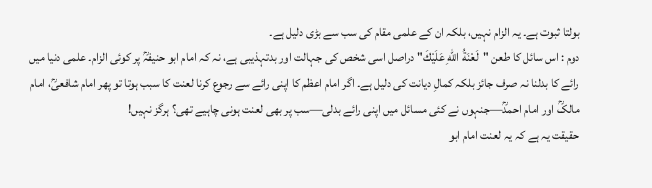بولتا ثبوت ہے۔ یہ الزام نہیں، بلکہ ان کے علمی مقام کی سب سے بڑی دلیل ہے۔
دوم : اس سائل کا طعن "لَعْنَةُ اللهِ عَلَيْكَ" دراصل اسی شخص کی جہالت اور بدتہذیبی ہے، نہ کہ امام ابو حنیفہؒ پر کوئی الزام۔ علمی دنیا میں رائے کا بدلنا نہ صرف جائز بلکہ کمالِ دیانت کی دلیل ہے۔ اگر امام اعظم کا اپنی رائے سے رجوع کرنا لعنت کا سبب ہوتا تو پھر امام شافعیؒ، امام مالکؒ اور امام احمدؒ—جنہوں نے کئی مسائل میں اپنی رائے بدلی—سب پر بھی لعنت ہونی چاہیے تھی؟ ہرگز نہیں!
حقیقت یہ ہے کہ یہ لعنت امام ابو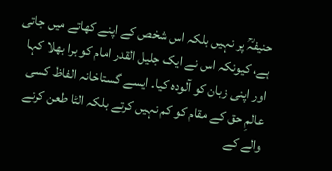حنیفہؒ پر نہیں بلکہ اس شخص کے اپنے کھاتے میں جاتی ہے، کیونکہ اس نے ایک جلیل القدر امام کو برا بھلا کہا اور اپنی زبان کو آلودہ کیا۔ ایسے گستاخانہ الفاظ کسی عالمِ حق کے مقام کو کم نہیں کرتے بلکہ الٹا طعن کرنے والے کے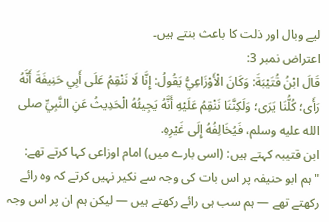لیے وبال اور ذلت کا باعث بنتے ہیں۔
اعتراض نمبر 3:
قَالَ ابْنُ قُتَيْبَةَ: وَكَانَ الْأَوْزَاعِيُّ يَقُولُ: إِنَّا لَا نَنْقِمُ عَلَى أَبِي حَنِيفَةَ أَنَّهُ رَأَى؛ كُلُّنَا يَرَى؛ وَلَكِنَّنَا نَنْقِمُ عَلَيْهِ أَنَّهُ يَجِيئُهُ الْحَدِيثُ عَنِ النَّبِيِّ صلى الله عليه وسلم، فَيُخَالِفُهُ إِلَى غَيْرِهِ.
ابن قتیبہ کہتے ہیں: (اسی بارے میں) امام اوزاعی کہا کرتے تھے:
"ہم ابو حنیفہ پر اس بات کی وجہ سے نکیر نہیں کرتے کہ وہ رائے رکھتے تھے — ہم سب ہی رائے رکھتے ہیں — لیکن ہم ان پر اس وجہ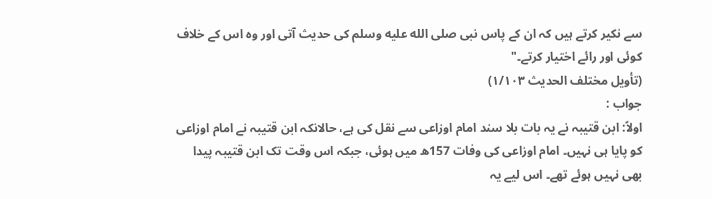سے نکیر کرتے ہیں کہ ان کے پاس نبی صلى الله عليه وسلم کی حدیث آتی اور وہ اس کے خلاف کوئی اور رائے اختیار کرتے۔"
(تأويل مختلف الحديث ١/١٠٣)
جواب :
اولاً: ابن قتیبہ نے یہ بات بلا سند امام اوزاعی سے نقل کی ہے، حالانکہ ابن قتیبہ نے امام اوزاعی کو پایا ہی نہیں۔ امام اوزاعی کی وفات 157ھ میں ہوئی، جبکہ اس وقت تک ابن قتیبہ پیدا بھی نہیں ہوئے تھے۔ اس لیے یہ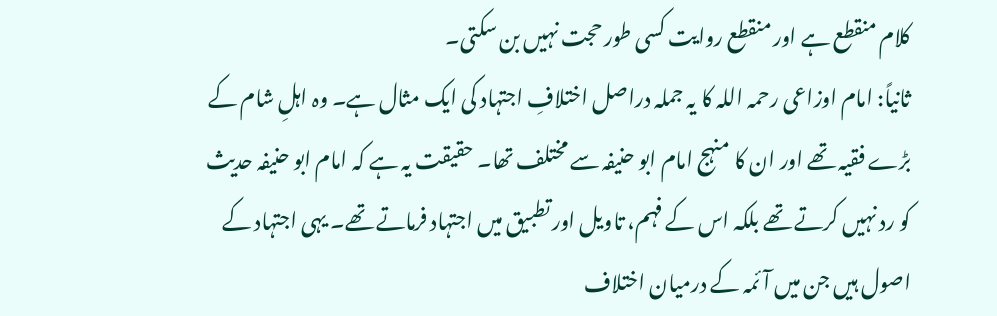کلام منقطع ہے اور منقطع روایت کسی طور حجت نہیں بن سکتی۔
ثانیاً: امام اوزاعی رحمہ اللہ کا یہ جملہ دراصل اختلافِ اجتہاد کی ایک مثال ہے۔ وہ اہلِ شام کے بڑے فقیہ تھے اور ان کا منہج امام ابو حنیفہ سے مختلف تھا۔ حقیقت یہ ہے کہ امام ابو حنیفہ حدیث کو رد نہیں کرتے تھے بلکہ اس کے فہم، تاویل اور تطبیق میں اجتہاد فرماتے تھے۔ یہی اجتہاد کے اصول ہیں جن میں آئمہ کے درمیان اختلاف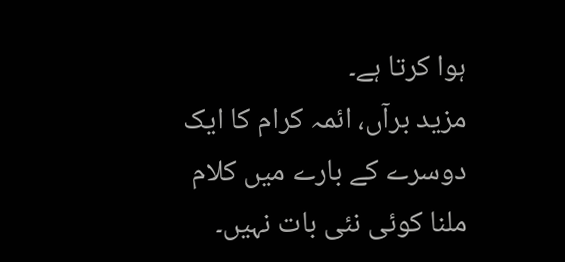ہوا کرتا ہے۔
مزید برآں، ائمہ کرام کا ایک دوسرے کے بارے میں کلام ملنا کوئی نئی بات نہیں۔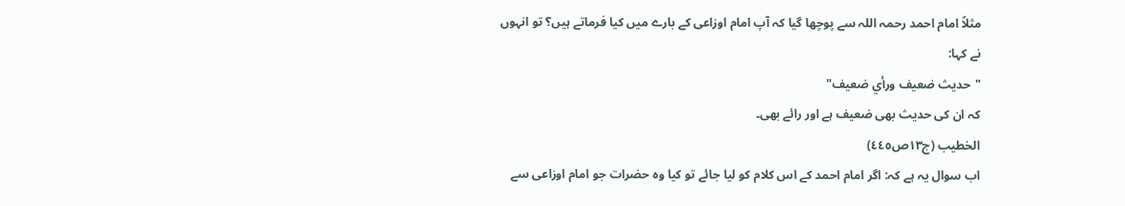مثلاً امام احمد رحمہ اللہ سے پوچھا گیا کہ آپ امام اوزاعی کے بارے میں کیا فرماتے ہیں؟ تو انہوں نے کہا:
"حديث ضعيف ورأي ضعيف"
کہ ان کی حدیث بھی ضعیف ہے اور رائے بھی۔
الخطيب (ج١٣ص٤٤٥)
اب سوال یہ ہے کہ: اگر امام احمد کے اس کلام کو لیا جائے تو کیا وہ حضرات جو امام اوزاعی سے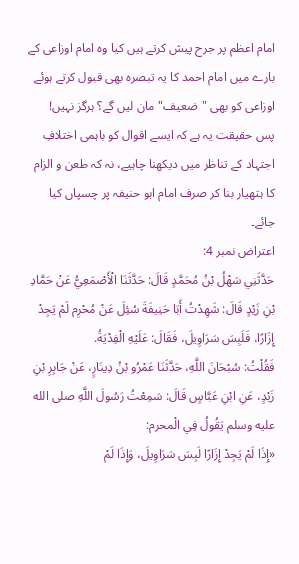امام اعظم پر جرح پیش کرتے ہیں کیا وہ امام اوزاعی کے بارے میں امام احمد کا یہ تبصرہ بھی قبول کرتے ہوئے اوزاعی کو بھی "ضعیف" مان لیں گے؟ ہرگز نہیں!
پس حقیقت یہ ہے کہ ایسے اقوال کو باہمی اختلافِ اجتہاد کے تناظر میں دیکھنا چاہیے، نہ کہ طعن و الزام کا ہتھیار بنا کر صرف امام ابو حنیفہ پر چسپاں کیا جائے۔
اعتراض نمبر 4:
حَدَّثَنِي سَهْلُ بْنُ مُحَمَّدٍ قَالَ: حَدَّثَنَا الْأَصْمَعِيُّ عَنْ حَمَّادِ بْنِ زَيْدٍ قَالَ: شَهِدْتُ أَبَا حَنِيفَةَ سُئِلَ عَنْ مُحْرِم لَمْ يَجِدْ إِزَارًا، فَلَبِسَ سَرَاوِيلَ، فَقَالَ: عَلَيْهِ الْفِدْيَةُ.
فَقُلْتُ: سُبْحَانَ اللَّهِ، حَدَّثَنَا عَمْرُو بْنُ دِينَارٍ، عَنْ جَابِرِ بْنِ زَيْدٍ، عَنِ ابْنِ عَبَّاسٍ قَالَ: سَمِعْتُ رَسُولَ اللَّهِ صلى الله عليه وسلم يَقُولُ فِي الْمحرم:
«إِذَا لَمْ يَجِدْ إِزَارًا لَبِسَ سَرَاوِيلَ، وَإِذَا لَمْ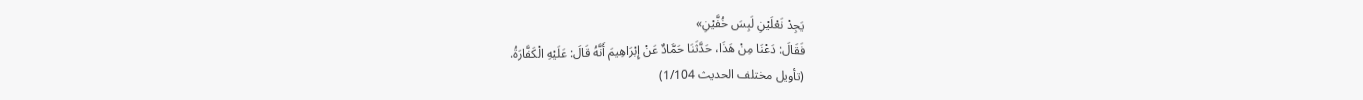يَجِدْ نَعْلَيْنِ لَبِسَ خُفَّيْنِ»
فَقَالَ: دَعْنَا مِنْ هَذَا، حَدَّثَنَا حَمَّادٌ عَنْ إِبْرَاهِيمَ أَنَّهُ قَالَ: عَلَيْهِ الْكَفَّارَةُ.
(تأويل مختلف الحديث 1/104)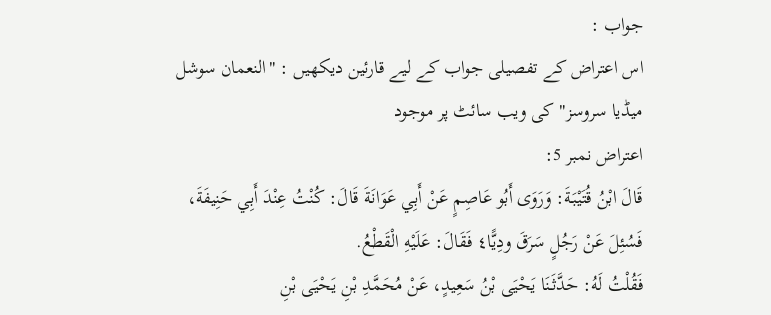جواب :
اس اعتراض کے تفصیلی جواب کے لیے قارئین دیکھیں : "النعمان سوشل میڈیا سروسز" کی ویب سائٹ پر موجود
اعتراض نمبر 5:
قَالَ ابْنُ قُتَيْبَةَ: وَرَوَى أَبُو عَاصِمٍ عَنْ أَبِي عَوَانَةَ قَالَ: كُنْتُ عِنْدَ أَبِي حَنِيفَةَ، فَسُئِلَ عَنْ رَجُلٍ سَرَقَ ودِيًّا٤ فَقَالَ: عَلَيْهِ الْقَطْعُ.
فَقُلْتُ لَهُ: حَدَّثَنَا يَحْيَى بْنُ سَعِيدٍ، عَنْ مُحَمَّدِ بْنِ يَحْيَى بْنِ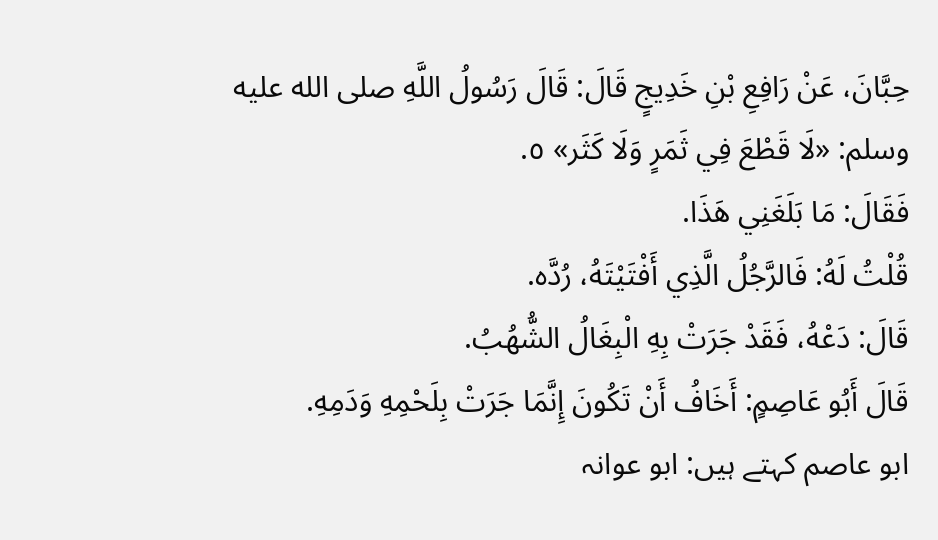حِبَّانَ، عَنْ رَافِعِ بْنِ خَدِيجٍ قَالَ: قَالَ رَسُولُ اللَّهِ صلى الله عليه وسلم: «لَا قَطْعَ فِي ثَمَرٍ وَلَا كَثَر» ٥.
فَقَالَ: مَا بَلَغَنِي هَذَا.
قُلْتُ لَهُ: فَالرَّجُلُ الَّذِي أَفْتَيْتَهُ، رُدَّه.
قَالَ: دَعْهُ، فَقَدْ جَرَتْ بِهِ الْبِغَالُ الشُّهُبُ.
قَالَ أَبُو عَاصِمٍ: أَخَافُ أَنْ تَكُونَ إِنَّمَا جَرَتْ بِلَحْمِهِ وَدَمِهِ.
ابو عاصم کہتے ہیں: ابو عوانہ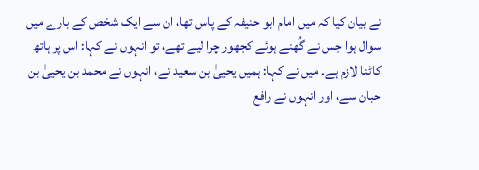نے بیان کیا کہ میں امام ابو حنیفہ کے پاس تھا، ان سے ایک شخص کے بارے میں سوال ہوا جس نے گُھنے ہوئے کجھور چرا لیے تھے، تو انہوں نے کہا: اس پر ہاتھ کاٹنا لازم ہے۔ میں نے کہا: ہمیں یحییٰ بن سعید نے، انہوں نے محمد بن یحییٰ بن حبان سے، اور انہوں نے رافع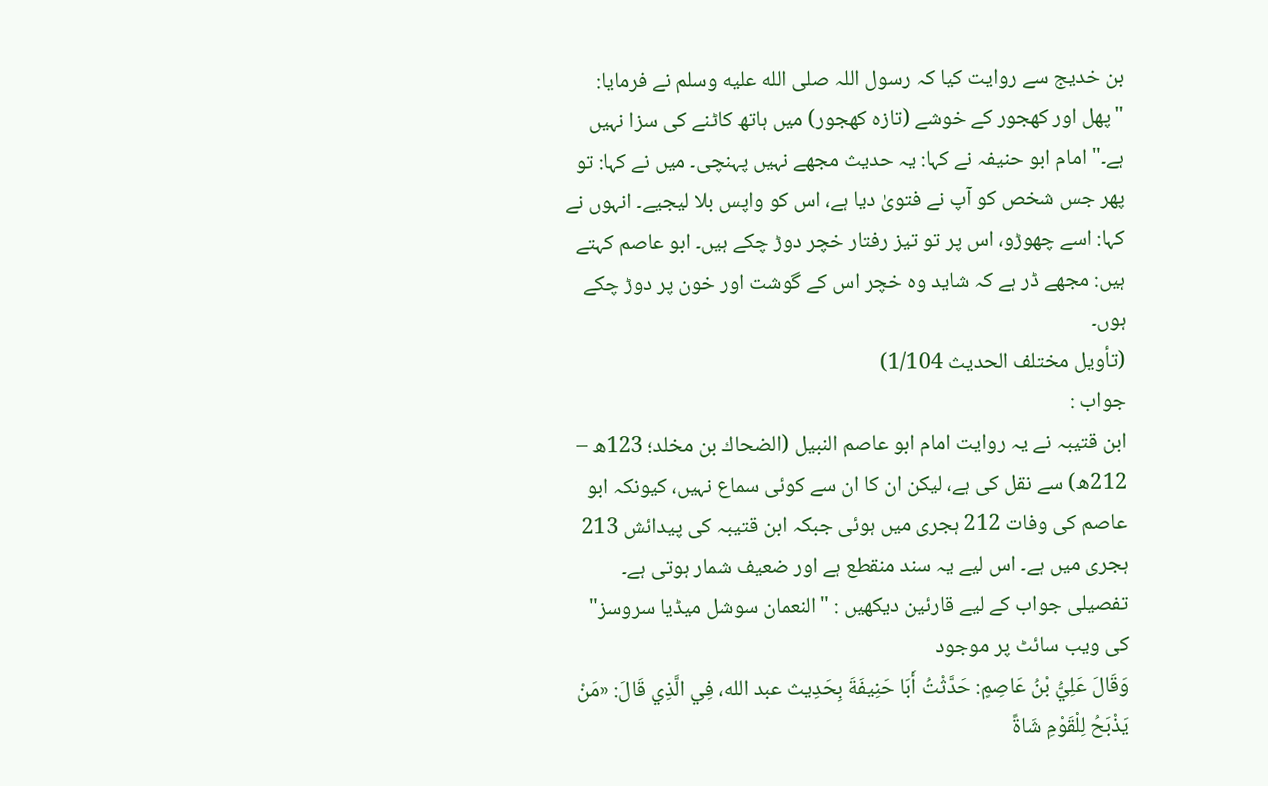بن خدیج سے روایت کیا کہ رسول اللہ صلى الله عليه وسلم نے فرمایا:
"پھل اور کھجور کے خوشے (تازہ کھجور) میں ہاتھ کاٹنے کی سزا نہیں ہے۔" امام ابو حنیفہ نے کہا: یہ حدیث مجھے نہیں پہنچی۔ میں نے کہا: تو پھر جس شخص کو آپ نے فتویٰ دیا ہے، اس کو واپس بلا لیجیے۔ انہوں نے کہا: اسے چھوڑو، اس پر تو تیز رفتار خچر دوڑ چکے ہیں۔ ابو عاصم کہتے ہیں: مجھے ڈر ہے کہ شاید وہ خچر اس کے گوشت اور خون پر دوڑ چکے ہوں۔
(تأويل مختلف الحديث 1/104)
جواب :
ابن قتیبہ نے یہ روایت امام ابو عاصم النبيل (الضحاك بن مخلد؛ 123ھ – 212ھ) سے نقل کی ہے، لیکن ان کا ان سے کوئی سماع نہیں، کیونکہ ابو عاصم کی وفات 212 ہجری میں ہوئی جبکہ ابن قتیبہ کی پیدائش 213 ہجری میں ہے۔ اس لیے یہ سند منقطع ہے اور ضعیف شمار ہوتی ہے۔
تفصیلی جواب کے لیے قارئین دیکھیں : "النعمان سوشل میڈیا سروسز" کی ویب سائٹ پر موجود
وَقَالَ عَلِيُّ بْنُ عَاصِمٍ: حَدَّثْتُ أَبَا حَنِيفَةَ بِحَدِيث عبد الله، فِي الَّذِي قَالَ: «مَنْ يَذْبَحُ لِلْقَوْمِ شَاةً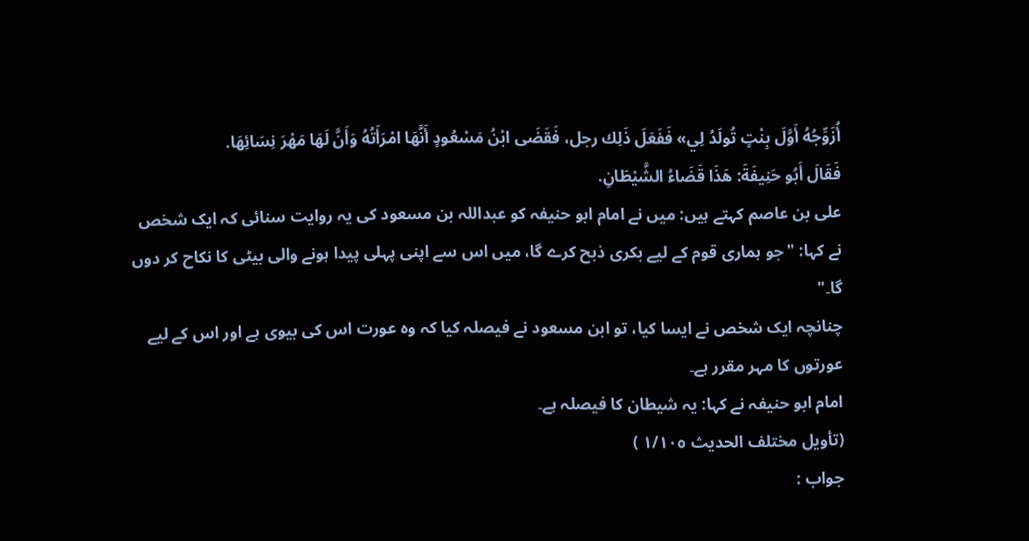أُزَوِّجُهُ أَوَّلَ بِنْتٍ تُولَدُ لِي» فَفَعَلَ ذَلِك رجل، فَقَضَى ابْنُ مَسْعُودٍ أَنَّهَا امْرَأَتُهُ وَأَنَّ لَهَا مَهْرَ نِسَائِهَا.
فَقَالَ أَبُو حَنِيفَةَ: هَذَا قَضَاءُ الشَّيْطَانِ.
علی بن عاصم کہتے ہیں: میں نے امام ابو حنیفہ کو عبداللہ بن مسعود کی یہ روایت سنائی کہ ایک شخص نے کہا: "جو ہماری قوم کے لیے بکری ذبح کرے گا، میں اس سے اپنی پہلی پیدا ہونے والی بیٹی کا نکاح کر دوں گا۔"
چنانچہ ایک شخص نے ایسا کیا، تو ابن مسعود نے فیصلہ کیا کہ وہ عورت اس کی بیوی ہے اور اس کے لیے عورتوں کا مہر مقرر ہے۔
امام ابو حنیفہ نے کہا: یہ شیطان کا فیصلہ ہے۔
(تأويل مختلف الحديث ١/١٠٥ )
جواب :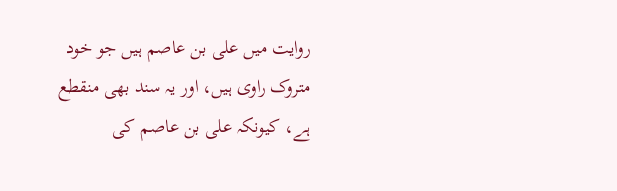روایت میں علی بن عاصم ہیں جو خود متروک راوی ہیں، اور یہ سند بھی منقطع ہے، کیونکہ علی بن عاصم کی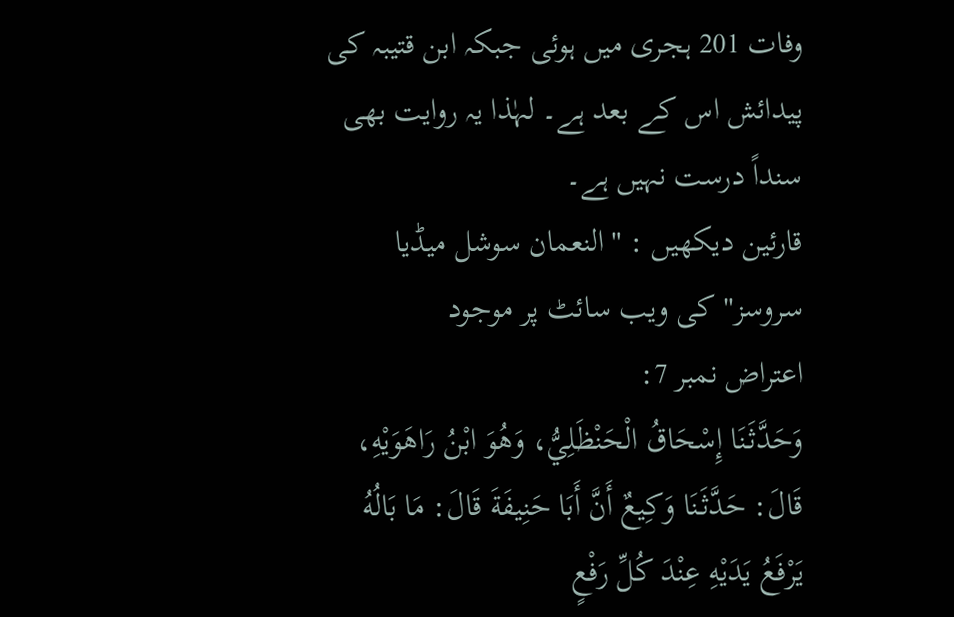وفات 201 ہجری میں ہوئی جبکہ ابن قتیبہ کی پیدائش اس کے بعد ہے۔ لہٰذا یہ روایت بھی سنداً درست نہیں ہے۔
قارئین دیکھیں : "النعمان سوشل میڈیا سروسز" کی ویب سائٹ پر موجود
اعتراض نمبر 7:
وَحَدَّثَنَا إِسْحَاقُ الْحَنْظَلِيُّ، وَهُوَ ابْنُ رَاهَوَيْهِ، قَالَ: حَدَّثَنَا وَكِيعٌ أَنَّ أَبَا حَنِيفَةَ قَالَ: مَا بَالُهُ يَرْفَعُ يَدَيْهِ عِنْدَ كُلِّ رَفْعٍ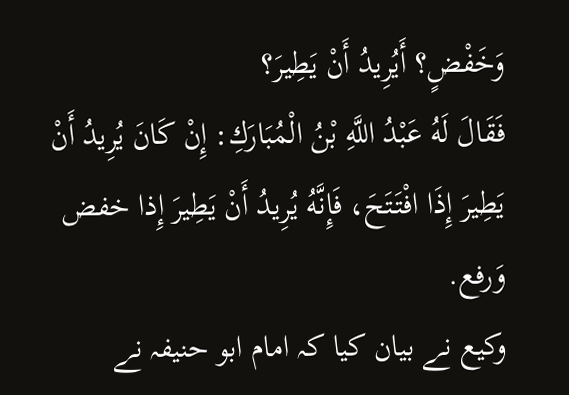وَخَفْضٍ؟ أَيُرِيدُ أَنْ يَطِيرَ؟
فَقَالَ لَهُ عَبْدُ اللَّهِ بْنُ الْمُبَارَكِ: إِنْ كَانَ يُرِيدُ أَنْ يَطِيرَ إِذَا افْتَتَحَ، فَإِنَّهُ يُرِيدُ أَنْ يَطِيرَ إِذا خفض وَرفع.
وکیع نے بیان کیا کہ امام ابو حنیفہ نے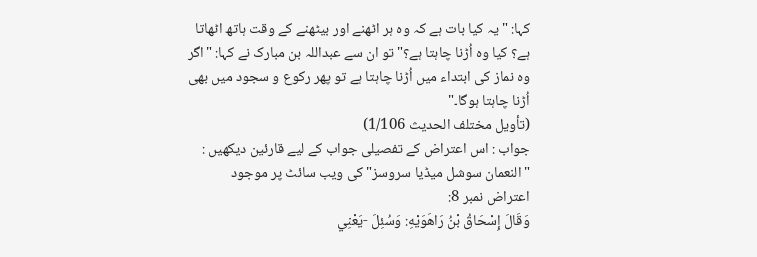کہا: "یہ کیا بات ہے کہ وہ ہر اٹھنے اور بیٹھنے کے وقت ہاتھ اٹھاتا ہے؟ کیا وہ اُڑنا چاہتا ہے؟" تو ان سے عبداللہ بن مبارک نے کہا: "اگر وہ نماز کی ابتداء میں اُڑنا چاہتا ہے تو پھر رکوع و سجود میں بھی اُڑنا چاہتا ہوگا۔"
(تأويل مختلف الحديث 1/106)
جواب : اس اعتراض کے تفصیلی جواب کے لیے قارئین دیکھیں : "النعمان سوشل میڈیا سروسز" کی ویب سائٹ پر موجود
اعتراض نمبر 8:
وَقَالَ إِسْحَاقُ بْنُ رَاهَوَيْهِ: وَسُئِلَ -يَعْنِي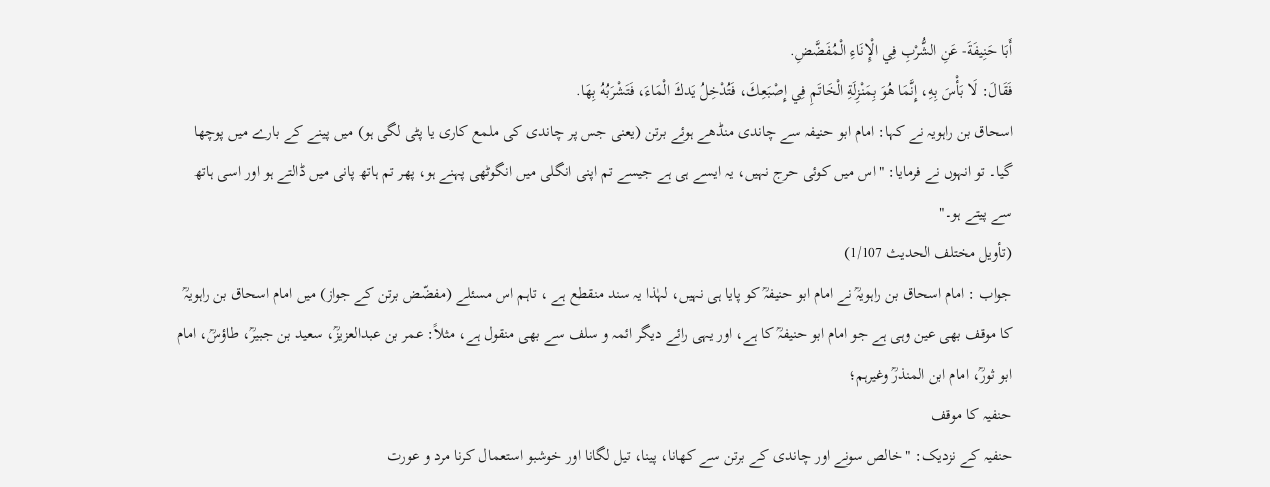أَبَا حَنِيفَةَ- عَنِ الشُّرْبِ فِي الْإِنَاءِ الْمُفَضَّضِ.
فَقَالَ: لَا بَأْسَ بِهِ، إِنَّمَا هُوَ بِمَنْزِلَةِ الْخَاتَمِ فِي إِصْبَعِكَ، فَتُدْخِلُ يَدكَ الْمَاءَ، فَتَشْرَبُهُ بِهَا.
اسحاق بن راہویہ نے کہا: امام ابو حنیفہ سے چاندی منڈھے ہوئے برتن (یعنی جس پر چاندی کی ملمع کاری یا پٹی لگی ہو) میں پینے کے بارے میں پوچھا گیا۔ تو انہوں نے فرمایا: "اس میں کوئی حرج نہیں، یہ ایسے ہی ہے جیسے تم اپنی انگلی میں انگوٹھی پہنے ہو، پھر تم ہاتھ پانی میں ڈالتے ہو اور اسی ہاتھ سے پیتے ہو۔"
(تأويل مختلف الحديث 1/107)
جواب : امام اسحاق بن راہویہؒ نے امام ابو حنیفہؒ کو پایا ہی نہیں، لہٰذا یہ سند منقطع ہے ، تاہم اس مسئلے (مفضّض برتن کے جواز) میں امام اسحاق بن راہویہؒ کا موقف بھی عین وہی ہے جو امام ابو حنیفہؒ کا ہے، اور یہی رائے دیگر ائمہ و سلف سے بھی منقول ہے، مثلاً: عمر بن عبدالعزیزؒ، سعید بن جبیرؒ، طاؤسؒ، امام ابو ثورؒ، امام ابن المنذرؒ وغیرہم؛
حنفیہ کا موقف
حنفیہ کے نزدیک: "خالص سونے اور چاندی کے برتن سے کھانا، پینا، تیل لگانا اور خوشبو استعمال کرنا مرد و عورت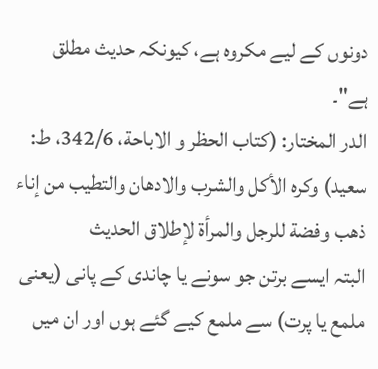دونوں کے لیے مکروہ ہے، کیونکہ حدیث مطلق ہے"۔
الدر المختار: (کتاب الحظر و الاباحة، 342/6، ط: سعید) وکرہ الأکل والشرب والادھان والتطیب من إناء ذھب وفضة للرجل والمرأة لإطلاق الحدیث
البتہ ایسے برتن جو سونے یا چاندی کے پانی (یعنی ملمع یا پرت) سے ملمع کیے گئے ہوں اور ان میں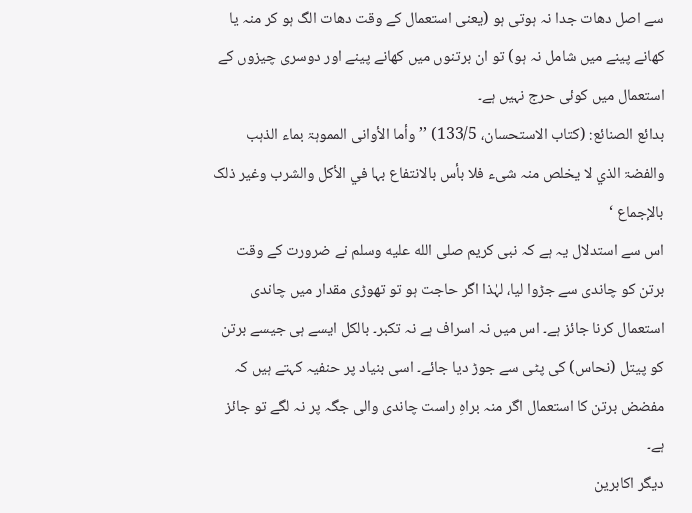سے اصل دھات جدا نہ ہوتی ہو (یعنی استعمال کے وقت دھات الگ ہو کر منہ یا کھانے پینے میں شامل نہ ہو) تو ان برتنوں میں کھانے پینے اور دوسری چیزوں کے استعمال میں کوئی حرج نہیں ہے۔
بدائع الصنائع: (کتاب الاستحسان، 133/5) ’’ وأما الأوانی المموہۃ بماء الذہب والفضۃ الذي لا یخلص منہ شیء فلا بأس بالانتفاع بہا في الأکل والشرب وغیر ذلک بالإجماع ‘
اس سے استدلال یہ ہے کہ نبی کریم صلى الله عليه وسلم نے ضرورت کے وقت برتن کو چاندی سے جڑوا لیا، لہٰذا اگر حاجت ہو تو تھوڑی مقدار میں چاندی استعمال کرنا جائز ہے۔ اس میں نہ اسراف ہے نہ تکبر۔ بالکل ایسے ہی جیسے برتن کو پیتل (نحاس) کی پٹی سے جوڑ دیا جائے۔ اسی بنیاد پر حنفیہ کہتے ہیں کہ مفضض برتن کا استعمال اگر منہ براہِ راست چاندی والی جگہ پر نہ لگے تو جائز ہے۔
دیگر اکابرین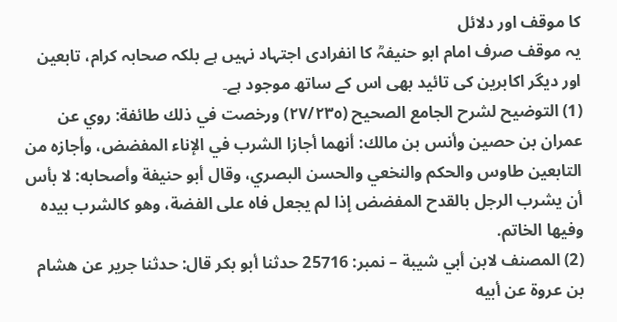کا موقف اور دلائل
یہ موقف صرف امام ابو حنیفہؒ کا انفرادی اجتہاد نہیں ہے بلکہ صحابہ کرام، تابعین اور دیگر اکابرین کی تائید بھی اس کے ساتھ موجود ہے۔
(1) التوضيح لشرح الجامع الصحيح (٢٧/٢٣٥) ورخصت في ذلك طائفة: روي عن عمران بن حصين وأنس بن مالك: أنهما أجازا الشرب في الإناء المفضض، وأجازه من التابعين طاوس والحكم والنخعي والحسن البصري، وقال أبو حنيفة وأصحابه: لا بأس أن يشرب الرجل بالقدح المفضض إذا لم يجعل فاه على الفضة، وهو كالشرب بيده وفيها الخاتم.
(2) المصنف لابن أبي شيبة – نمبر: 25716 حدثنا أبو بكر قال: حدثنا جرير عن هشام بن عروة عن أبيه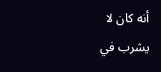أنه كان لا يشرب في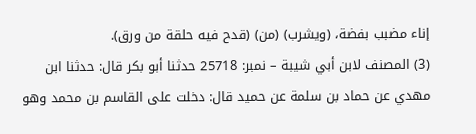إناء مضبب بفضة، (ويشرب) (من) (قدح فيه حلقة من ورق).
(3) المصنف لابن أبي شيبة – نمبر: 25718 حدثنا أبو بكر قال: حدثنا ابن مهدي عن حماد بن سلمة عن حميد قال: دخلت على القاسم بن محمد وهو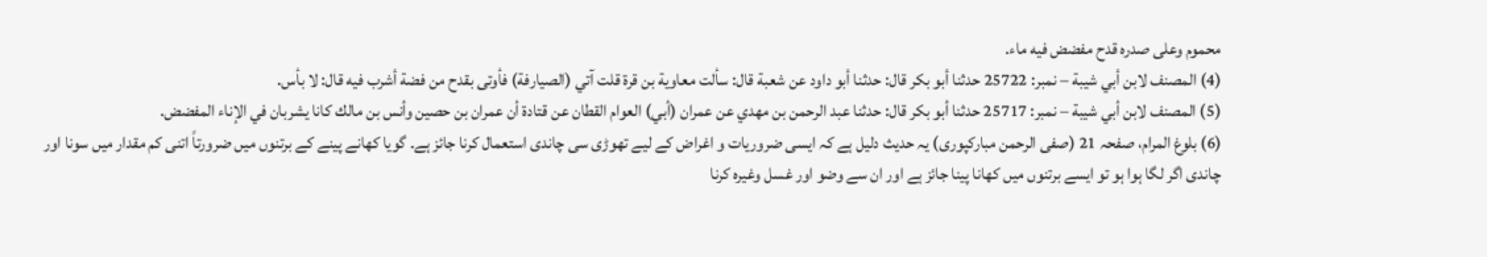محموم وعلى صدره قدح مفضض فيه ماء.
(4) المصنف لابن أبي شيبة – نمبر: 25722 حدثنا أبو بكر قال: حدثنا أبو داود عن شعبة قال: سألت معاوية بن قرة قلت آتي (الصيارفة) فأوتى بقدح من فضة أشرب فيه قال: لا بأس.
(5) المصنف لابن أبي شيبة – نمبر: 25717 حدثنا أبو بكر قال: حدثنا عبد الرحمن بن مهدي عن عمران (أبي) العوام القطان عن قتادة أن عمران بن حصين وأنس بن مالك كانا يشربان في الإناء المفضض.
(6) بلوغ المرام، صفحہ 21 (صفی الرحمن مبارکپوری) یہ حدیث دلیل ہے کہ ایسی ضروریات و اغراض کے لیے تھوڑی سی چاندی استعمال کرنا جائز ہے۔ گویا کھانے پینے کے برتنوں میں ضرورتاً اتنی کم مقدار میں سونا اور چاندی اگر لگا ہوا ہو تو ایسے برتنوں میں کھانا پینا جائز ہے اور ان سے وضو اور غسل وغیرہ کرنا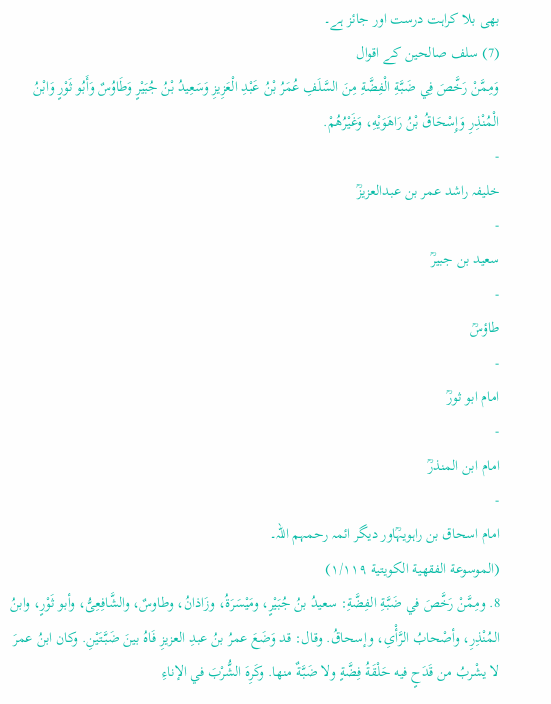بھی بلا کراہت درست اور جائز ہے۔
(7) سلف صالحین کے اقوال
وَمِمَّنْ رَخَّصَ فِي ضَبَّةِ الْفِضَّةِ مِنَ السَّلَفِ عُمَرُ بْنُ عَبْدِ الْعَزِيزِ وَسَعِيدُ بْنُ جُبَيْرٍ وَطَاوُسٌ وَأَبُو ثَوْرٍ وَابْنُ الْمُنْذِرِ وَإِسْحَاقُ بْنُ رَاهَوَيْهِ، وَغَيْرُهُمْ.
-
خلیفہ راشد عمر بن عبدالعزیزؒ
-
سعید بن جبیرؒ
-
طاؤسؒ
-
امام ابو ثورؒ
-
امام ابن المنذرؒ
-
امام اسحاق بن راہویہؒاور دیگر ائمہ رحمہم اللہ۔
(الموسوعة الفقهية الكويتية ١/١١٩)
8. ومِمَّنْ رَخَّصَ في ضَبَّةِ الفِضَّةِ: سعيدُ بنُ جُبَيْرٍ، ومَيْسَرَةُ، وزَاذانُ، وطاوسٌ، والشَّافِعِىُّ، وأبو ثَوْرٍ، وابنُ المُنْذِرِ، وأصْحابُ الرَّأْىِ، وإسحاقُ. وقال: قد وَضَعَ عمرُ بنُ عبدِ العزيزِ فَاهُ بينَ ضَبَّتَيْنِ. وكان ابنُ عمرَ لا يشْربُ من قَدَحٍ فيه حَلْقَةُ فِضَّةٍ ولا ضَبَّةٌ منها. وكَرِهَ الشُّرْبَ في الإناءِ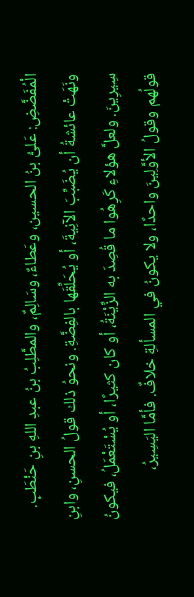الْمُفَضَّضِ: عَلىُّ بنُ الحسين، وعَطاءٌ، وسَالِمٌ، والمطَّلِبُ بنُ عبدِ اللهِ بنِ حَنْطَبِ. ونَهَتْ عائشةُ أن يُضَبِّبَ الآنِيةَ، أو يُحَلِّقَها بالفِضَّةِ. ونحوُ ذلك قولُ الحسنِ، وابنِ سِيرِينَ. ولعلَّ هؤلاءِ كَرِهُوا ما قُصِدَ به الزِّيْنَةُ، أو كان كثيرًا، أو يُسْتَعْمَلُ، فيكونُ قولُهم وقولُ الأوَّلِينَ واحدًا، ولا يكونُ في المسألةِ خلافٌ. فأمَّا اليَسِيرُ،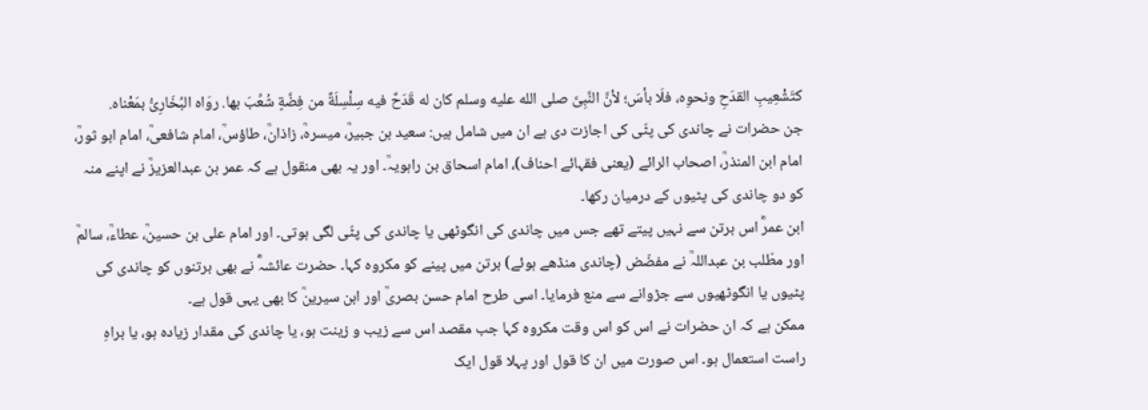كتَشْعِيبِ القدَحِ ونحوِه، فلَا بأسَ؛ لأنَّ النَّبِىَّ صلى الله عليه وسلم كان له قَدَحٌ فيه سِلْسِلَةٌ من فِضَّةٍ شُعِّبَ بها. روَاه البُخَارِىُّ بمَعْناه.
جن حضرات نے چاندی کی پٹّی کی اجازت دی ہے ان میں شامل ہیں: سعید بن جبیرؒ، میسرہؒ، زاذانؒ، طاؤسؒ، امام شافعیؒ، امام ابو ثورؒ، امام ابن المنذرؒ، اصحاب الرائے (یعنی فقہائے احناف)، امام اسحاق بن راہویہؒ۔ اور یہ بھی منقول ہے کہ عمر بن عبدالعزیزؒ نے اپنے منہ کو دو چاندی کی پٹیوں کے درمیان رکھا۔
ابن عمرؓ اس برتن سے نہیں پیتے تھے جس میں چاندی کی انگوٹھی یا چاندی کی پٹّی لگی ہوتی۔ اور امام علی بن حسینؒ، عطاءؒ، سالمؒ اور مطّلب بن عبداللہؒ نے مفضّض (چاندی منڈھے ہوئے) برتن میں پینے کو مکروہ کہا۔ حضرت عائشہؓ نے بھی برتنوں کو چاندی کی پٹیوں یا انگوٹھیوں سے جڑوانے سے منع فرمایا۔ اسی طرح امام حسن بصریؒ اور ابن سیرینؒ کا بھی یہی قول ہے۔
ممکن ہے کہ ان حضرات نے اس کو اس وقت مکروہ کہا جب مقصد اس سے زیب و زینت ہو، یا چاندی کی مقدار زیادہ ہو، یا براہِ راست استعمال ہو۔ اس صورت میں ان کا قول اور پہلا قول ایک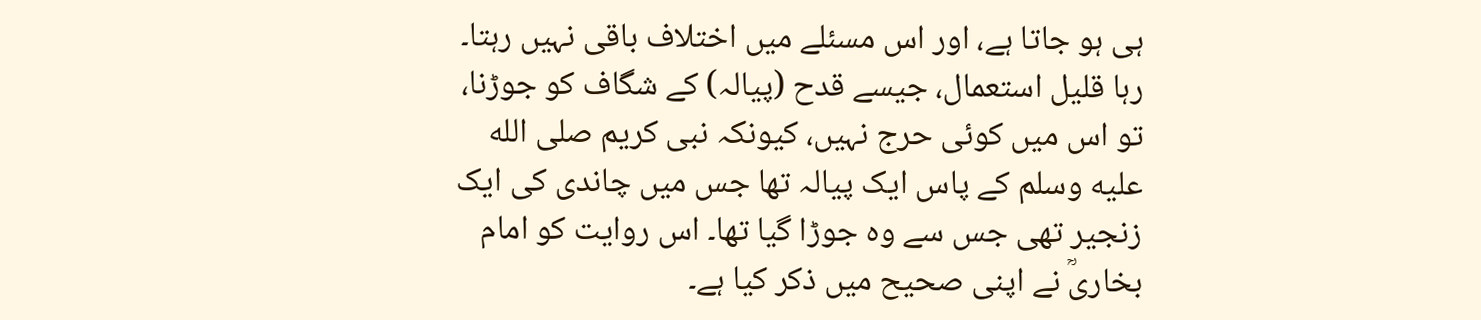ہی ہو جاتا ہے، اور اس مسئلے میں اختلاف باقی نہیں رہتا۔
رہا قلیل استعمال، جیسے قدح (پیالہ) کے شگاف کو جوڑنا، تو اس میں کوئی حرج نہیں، کیونکہ نبی کریم صلى الله عليه وسلم کے پاس ایک پیالہ تھا جس میں چاندی کی ایک زنجیر تھی جس سے وہ جوڑا گیا تھا۔ اس روایت کو امام بخاریؒ نے اپنی صحیح میں ذکر کیا ہے۔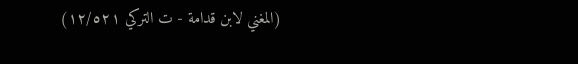(المغني لابن قدامة - ت التركي ١٢/٥٢١)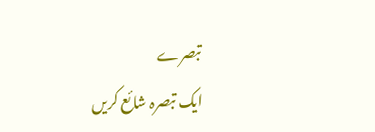تبصرے
ایک تبصرہ شائع کریں